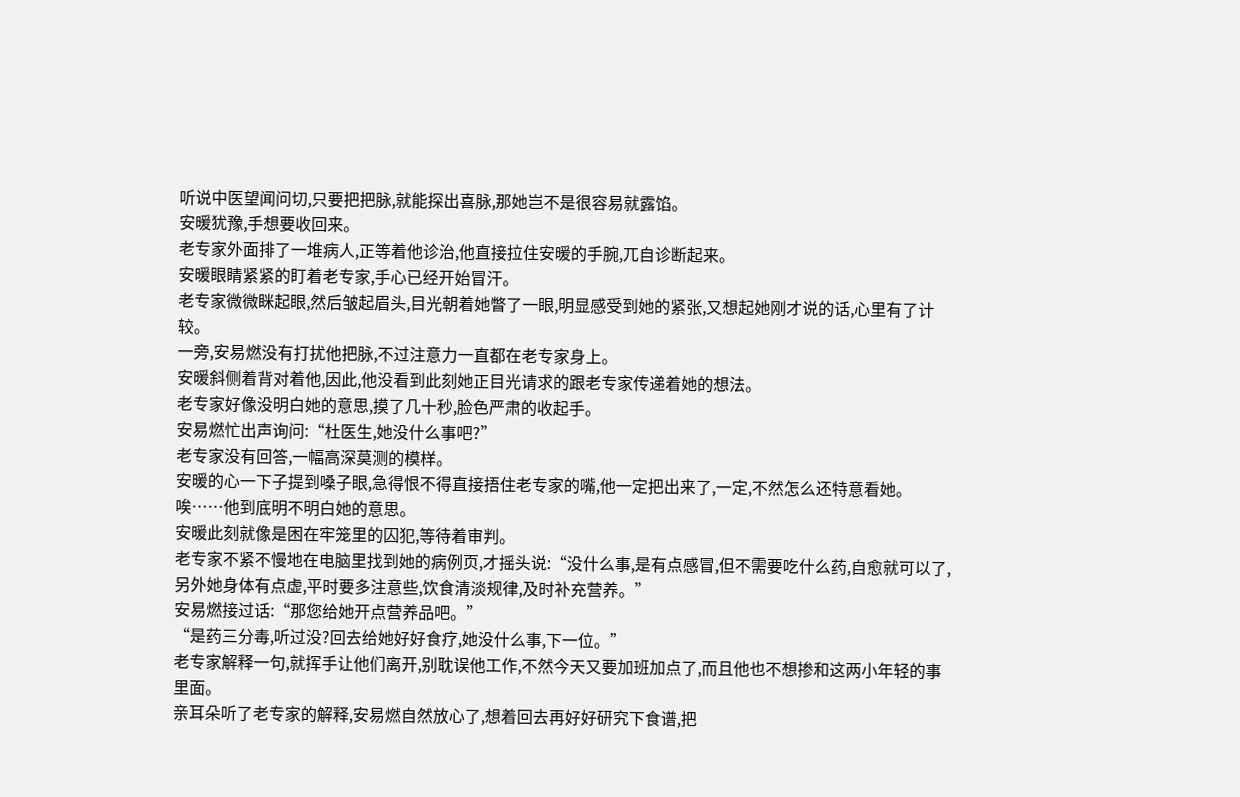听说中医望闻问切,只要把把脉,就能探出喜脉,那她岂不是很容易就露馅。
安暖犹豫,手想要收回来。
老专家外面排了一堆病人,正等着他诊治,他直接拉住安暖的手腕,兀自诊断起来。
安暖眼睛紧紧的盯着老专家,手心已经开始冒汗。
老专家微微眯起眼,然后皱起眉头,目光朝着她瞥了一眼,明显感受到她的紧张,又想起她刚才说的话,心里有了计较。
一旁,安易燃没有打扰他把脉,不过注意力一直都在老专家身上。
安暖斜侧着背对着他,因此,他没看到此刻她正目光请求的跟老专家传递着她的想法。
老专家好像没明白她的意思,摸了几十秒,脸色严肃的收起手。
安易燃忙出声询问:“杜医生,她没什么事吧?”
老专家没有回答,一幅高深莫测的模样。
安暖的心一下子提到嗓子眼,急得恨不得直接捂住老专家的嘴,他一定把出来了,一定,不然怎么还特意看她。
唉……他到底明不明白她的意思。
安暖此刻就像是困在牢笼里的囚犯,等待着审判。
老专家不紧不慢地在电脑里找到她的病例页,才摇头说:“没什么事,是有点感冒,但不需要吃什么药,自愈就可以了,另外她身体有点虚,平时要多注意些,饮食清淡规律,及时补充营养。”
安易燃接过话:“那您给她开点营养品吧。”
“是药三分毒,听过没?回去给她好好食疗,她没什么事,下一位。”
老专家解释一句,就挥手让他们离开,别耽误他工作,不然今天又要加班加点了,而且他也不想掺和这两小年轻的事里面。
亲耳朵听了老专家的解释,安易燃自然放心了,想着回去再好好研究下食谱,把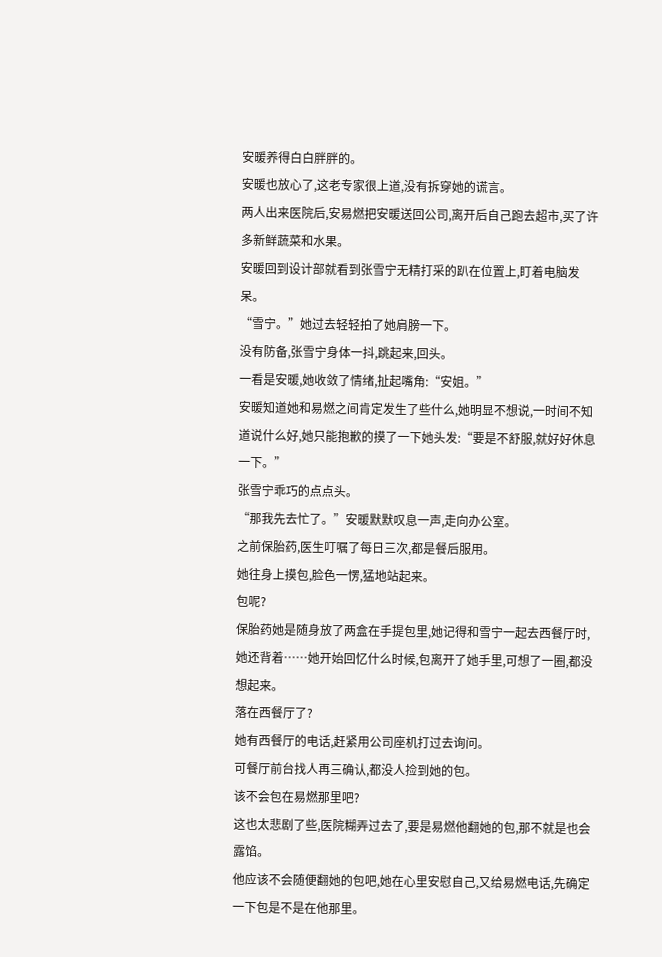安暖养得白白胖胖的。
安暖也放心了,这老专家很上道,没有拆穿她的谎言。
两人出来医院后,安易燃把安暖送回公司,离开后自己跑去超市,买了许多新鲜蔬菜和水果。
安暖回到设计部就看到张雪宁无精打采的趴在位置上,盯着电脑发呆。
“雪宁。”她过去轻轻拍了她肩膀一下。
没有防备,张雪宁身体一抖,跳起来,回头。
一看是安暖,她收敛了情绪,扯起嘴角:“安姐。”
安暖知道她和易燃之间肯定发生了些什么,她明显不想说,一时间不知道说什么好,她只能抱歉的摸了一下她头发:“要是不舒服,就好好休息一下。”
张雪宁乖巧的点点头。
“那我先去忙了。”安暖默默叹息一声,走向办公室。
之前保胎药,医生叮嘱了每日三次,都是餐后服用。
她往身上摸包,脸色一愣,猛地站起来。
包呢?
保胎药她是随身放了两盒在手提包里,她记得和雪宁一起去西餐厅时,她还背着……她开始回忆什么时候,包离开了她手里,可想了一圈,都没想起来。
落在西餐厅了?
她有西餐厅的电话,赶紧用公司座机打过去询问。
可餐厅前台找人再三确认,都没人捡到她的包。
该不会包在易燃那里吧?
这也太悲剧了些,医院糊弄过去了,要是易燃他翻她的包,那不就是也会露馅。
他应该不会随便翻她的包吧,她在心里安慰自己,又给易燃电话,先确定一下包是不是在他那里。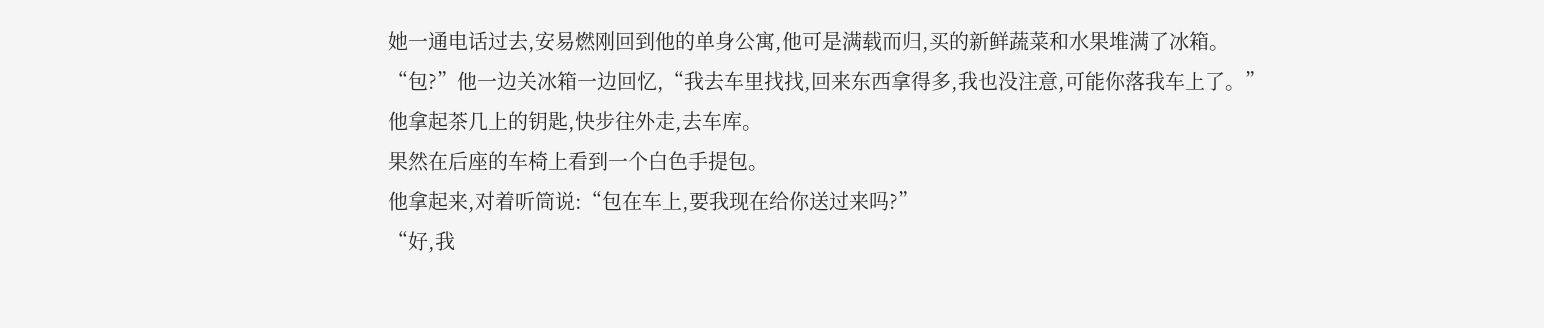她一通电话过去,安易燃刚回到他的单身公寓,他可是满载而归,买的新鲜蔬菜和水果堆满了冰箱。
“包?”他一边关冰箱一边回忆,“我去车里找找,回来东西拿得多,我也没注意,可能你落我车上了。”
他拿起茶几上的钥匙,快步往外走,去车库。
果然在后座的车椅上看到一个白色手提包。
他拿起来,对着听筒说:“包在车上,要我现在给你送过来吗?”
“好,我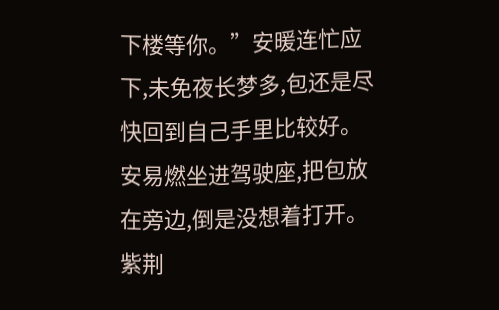下楼等你。”安暖连忙应下,未免夜长梦多,包还是尽快回到自己手里比较好。
安易燃坐进驾驶座,把包放在旁边,倒是没想着打开。
紫荆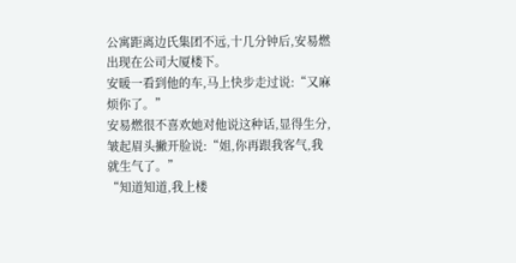公寓距离边氏集团不远,十几分钟后,安易燃出现在公司大厦楼下。
安暖一看到他的车,马上快步走过说:“又麻烦你了。”
安易燃很不喜欢她对他说这种话,显得生分,皱起眉头撇开脸说:“姐,你再跟我客气,我就生气了。”
“知道知道,我上楼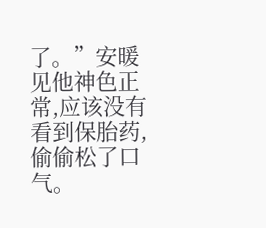了。”安暖见他神色正常,应该没有看到保胎药,偷偷松了口气。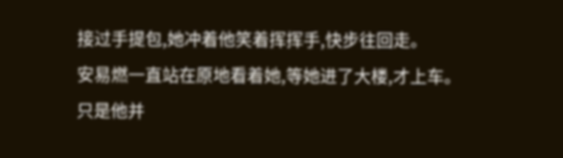接过手提包,她冲着他笑着挥挥手,快步往回走。
安易燃一直站在原地看着她,等她进了大楼,才上车。
只是他并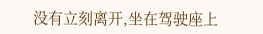没有立刻离开,坐在驾驶座上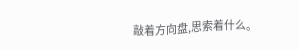敲着方向盘,思索着什么。